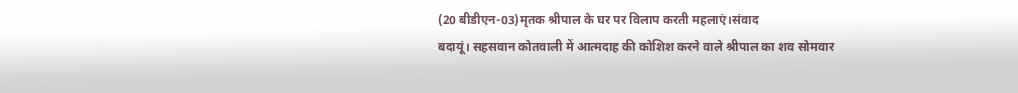(20 बीडीएन-03)मृतक श्रीपाल के घर पर विलाप करती महलाएं।संवाद
बदायूं। सहसवान कोतवाली में आत्मदाह की कोशिश करने वाले श्रीपाल का शव सोमवार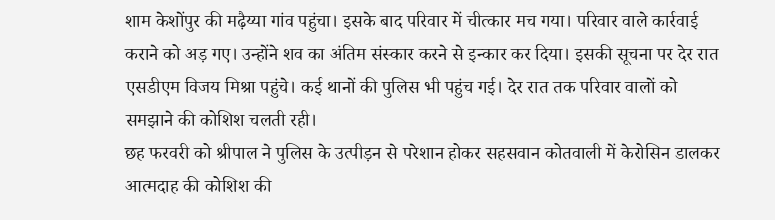शाम केशोंपुर की मढ़ैय्या गांव पहुंचा। इसके बाद परिवार में चीत्कार मच गया। परिवार वाले कार्रवाई कराने को अड़ गए। उन्होंने शव का अंतिम संस्कार करने से इन्कार कर दिया। इसकी सूचना पर देर रात एसडीएम विजय मिश्रा पहुंचे। कई थानों की पुलिस भी पहुंच गई। देर रात तक परिवार वालों को समझाने की कोशिश चलती रही।
छह फरवरी को श्रीपाल ने पुलिस के उत्पीड़न से परेशान होकर सहसवान कोतवाली में केरोसिन डालकर आत्मदाह की कोशिश की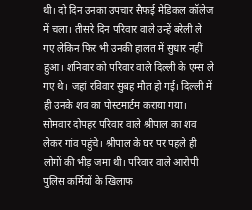थी। दो दिन उनका उपचार सैफई मेडिकल कॉलेज में चला। तीसरे दिन परिवार वाले उन्हें बरेली ले गए लेकिन फिर भी उनकी हालत में सुधार नहीं हुआ। शनिवार को परिवार वाले दिल्ली के एम्स ले गए थे। जहां रविवार सुबह मौत हो गई। दिल्ली में ही उनके शव का पोस्टमार्टम कराया गया।
सोमवार दोपहर परिवार वाले श्रीपाल का शव लेकर गांव पहुंचे। श्रीपाल के घर पर पहले ही लोगों की भीड़ जमा थी। परिवार वाले आरोपी पुलिस कर्मियों के खिलाफ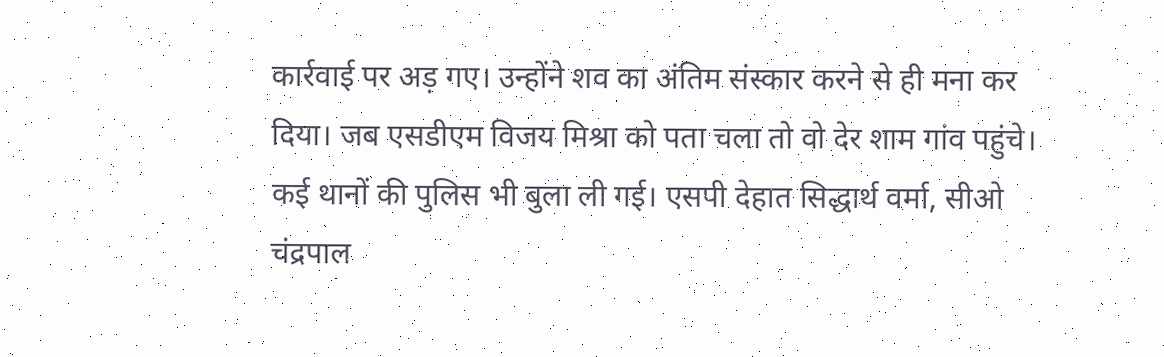कार्रवाई पर अड़ गए। उन्होंने शव का अंतिम संस्कार करने से ही मना कर दिया। जब एसडीएम विजय मिश्रा को पता चला तो वो देर शाम गांव पहुंचे। कई थानों की पुलिस भी बुला ली गई। एसपी देहात सिद्धार्थ वर्मा, सीओ चंद्रपाल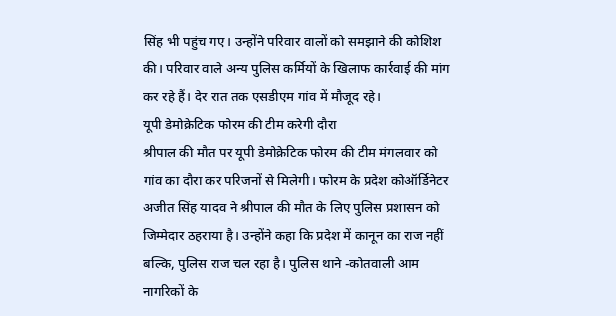सिंह भी पहुंच गए। उन्होंने परिवार वालों को समझाने की कोशिश की। परिवार वाले अन्य पुलिस कर्मियों के खिलाफ कार्रवाई की मांग कर रहे हैं। देर रात तक एसडीएम गांव में मौजूद रहे।
यूपी डेमोक्रेटिक फोरम की टीम करेगी दौरा
श्रीपाल की मौत पर यूपी डेमोक्रेटिक फोरम की टीम मंगलवार को गांव का दौरा कर परिजनों से मिलेगी। फोरम के प्रदेश कोऑर्डिनेटर अजीत सिंह यादव ने श्रीपाल की मौत के लिए पुलिस प्रशासन को जिम्मेदार ठहराया है। उन्होंने कहा कि प्रदेश में कानून का राज नहीं बल्कि, पुलिस राज चल रहा है। पुलिस थाने -कोतवाली आम नागरिकों के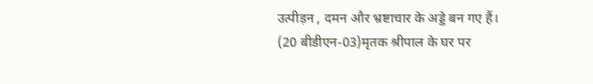उत्पीड़न , दमन और भ्रष्टाचार के अड्डे बन गए हैं।
(20 बीडीएन-03)मृतक श्रीपाल के घर पर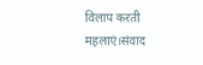विलाप करती महलाएं।संवाद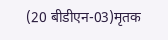(20 बीडीएन-03)मृतक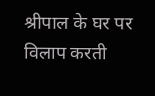श्रीपाल के घर पर विलाप करती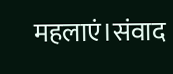महलाएं।संवाद